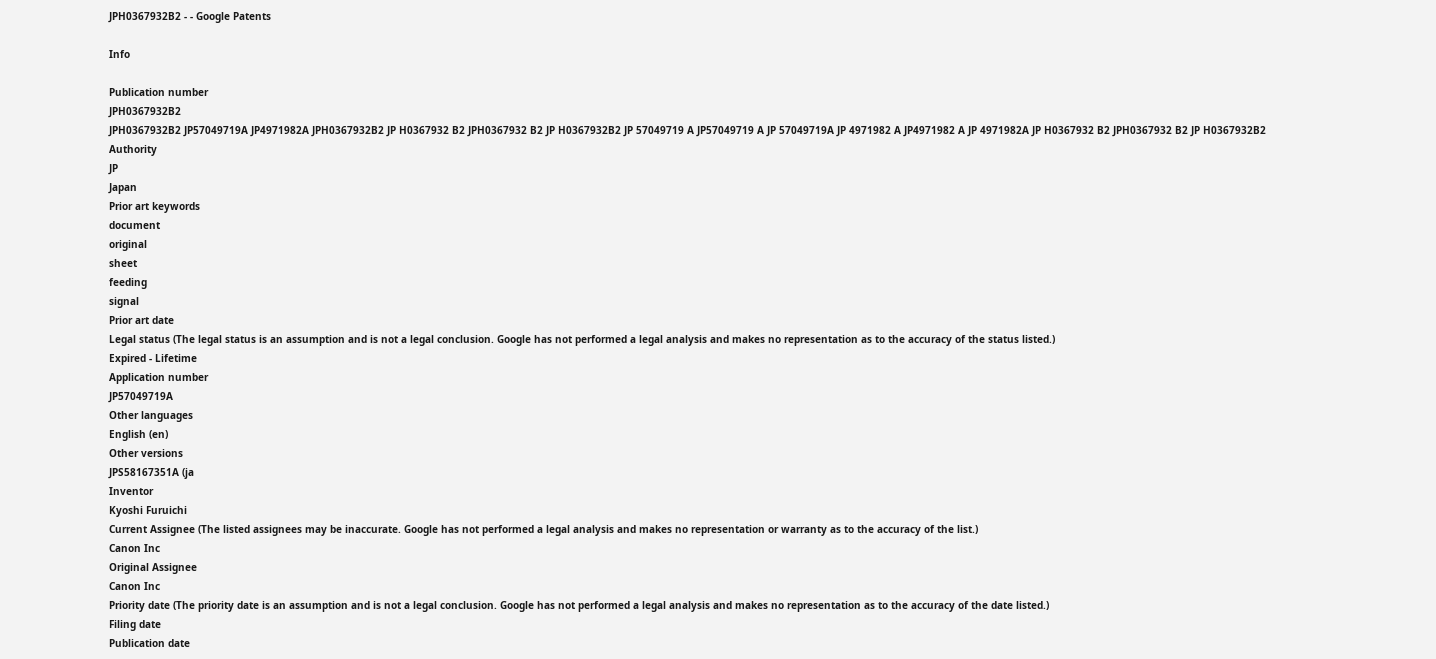JPH0367932B2 - - Google Patents

Info

Publication number
JPH0367932B2
JPH0367932B2 JP57049719A JP4971982A JPH0367932B2 JP H0367932 B2 JPH0367932 B2 JP H0367932B2 JP 57049719 A JP57049719 A JP 57049719A JP 4971982 A JP4971982 A JP 4971982A JP H0367932 B2 JPH0367932 B2 JP H0367932B2
Authority
JP
Japan
Prior art keywords
document
original
sheet
feeding
signal
Prior art date
Legal status (The legal status is an assumption and is not a legal conclusion. Google has not performed a legal analysis and makes no representation as to the accuracy of the status listed.)
Expired - Lifetime
Application number
JP57049719A
Other languages
English (en)
Other versions
JPS58167351A (ja
Inventor
Kyoshi Furuichi
Current Assignee (The listed assignees may be inaccurate. Google has not performed a legal analysis and makes no representation or warranty as to the accuracy of the list.)
Canon Inc
Original Assignee
Canon Inc
Priority date (The priority date is an assumption and is not a legal conclusion. Google has not performed a legal analysis and makes no representation as to the accuracy of the date listed.)
Filing date
Publication date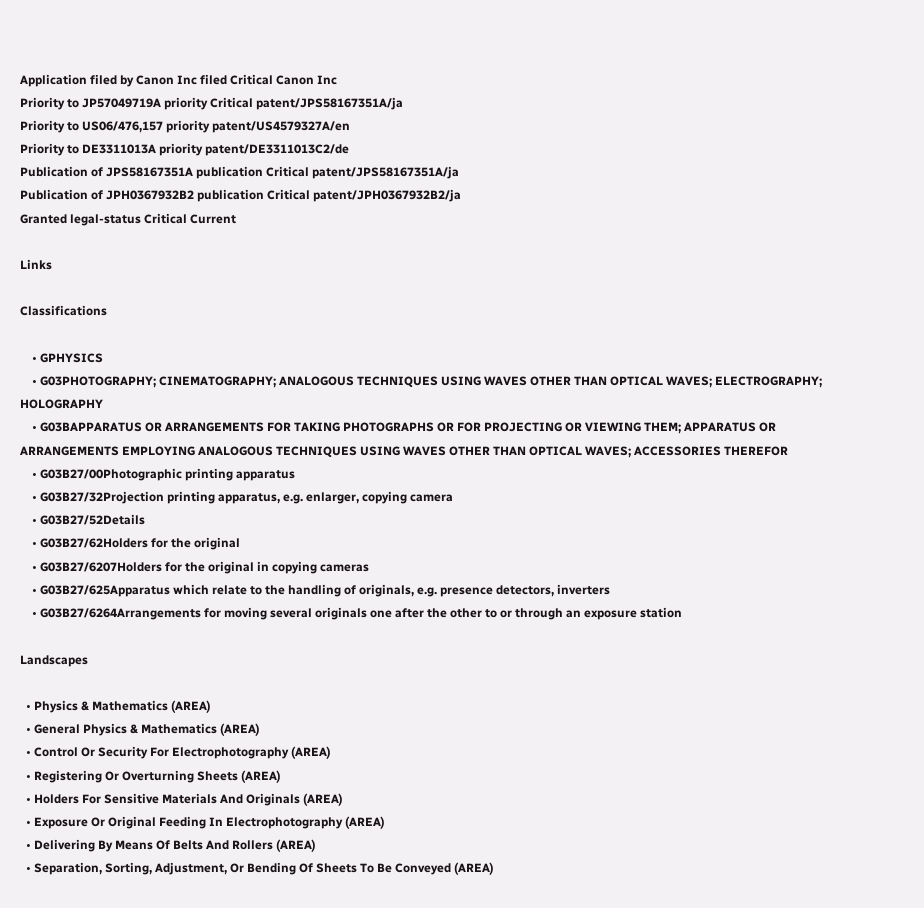Application filed by Canon Inc filed Critical Canon Inc
Priority to JP57049719A priority Critical patent/JPS58167351A/ja
Priority to US06/476,157 priority patent/US4579327A/en
Priority to DE3311013A priority patent/DE3311013C2/de
Publication of JPS58167351A publication Critical patent/JPS58167351A/ja
Publication of JPH0367932B2 publication Critical patent/JPH0367932B2/ja
Granted legal-status Critical Current

Links

Classifications

    • GPHYSICS
    • G03PHOTOGRAPHY; CINEMATOGRAPHY; ANALOGOUS TECHNIQUES USING WAVES OTHER THAN OPTICAL WAVES; ELECTROGRAPHY; HOLOGRAPHY
    • G03BAPPARATUS OR ARRANGEMENTS FOR TAKING PHOTOGRAPHS OR FOR PROJECTING OR VIEWING THEM; APPARATUS OR ARRANGEMENTS EMPLOYING ANALOGOUS TECHNIQUES USING WAVES OTHER THAN OPTICAL WAVES; ACCESSORIES THEREFOR
    • G03B27/00Photographic printing apparatus
    • G03B27/32Projection printing apparatus, e.g. enlarger, copying camera
    • G03B27/52Details
    • G03B27/62Holders for the original
    • G03B27/6207Holders for the original in copying cameras
    • G03B27/625Apparatus which relate to the handling of originals, e.g. presence detectors, inverters
    • G03B27/6264Arrangements for moving several originals one after the other to or through an exposure station

Landscapes

  • Physics & Mathematics (AREA)
  • General Physics & Mathematics (AREA)
  • Control Or Security For Electrophotography (AREA)
  • Registering Or Overturning Sheets (AREA)
  • Holders For Sensitive Materials And Originals (AREA)
  • Exposure Or Original Feeding In Electrophotography (AREA)
  • Delivering By Means Of Belts And Rollers (AREA)
  • Separation, Sorting, Adjustment, Or Bending Of Sheets To Be Conveyed (AREA)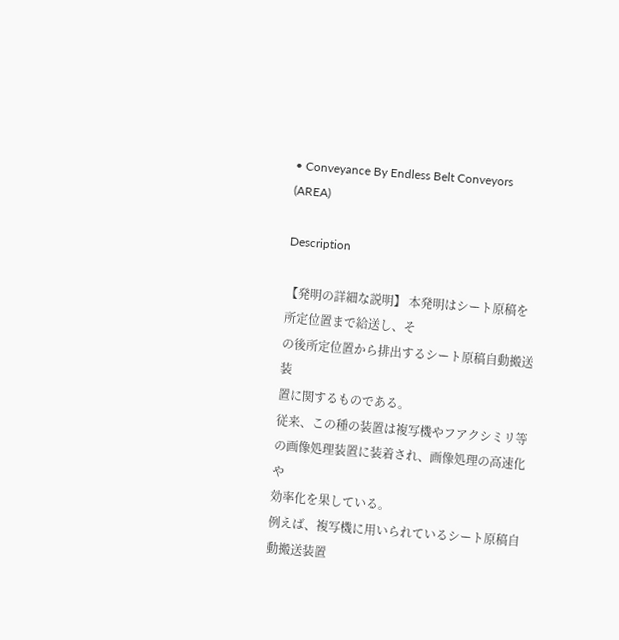• Conveyance By Endless Belt Conveyors (AREA)

Description

【発明の詳細な説明】 本発明はシート原稿を所定位置まで給送し、そ
の後所定位置から排出するシート原稿自動搬送装
置に関するものである。
従来、この種の装置は複写機やフアクシミリ等
の画像処理装置に装着され、画像処理の高速化や
効率化を果している。
例えば、複写機に用いられているシート原稿自
動搬送装置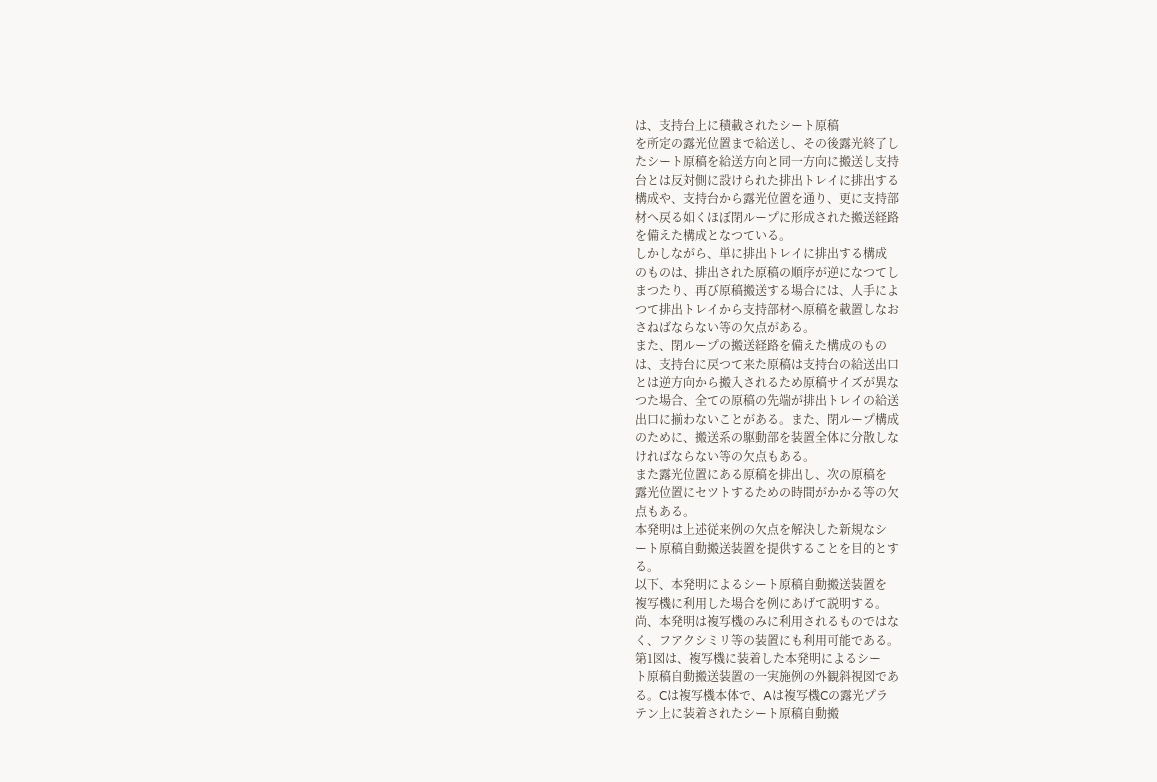は、支持台上に積載されたシート原稿
を所定の露光位置まで給送し、その後露光終了し
たシート原稿を給送方向と同一方向に搬送し支持
台とは反対側に設けられた排出トレイに排出する
構成や、支持台から露光位置を通り、更に支持部
材へ戻る如くほぼ閉ループに形成された搬送経路
を備えた構成となつている。
しかしながら、単に排出トレイに排出する構成
のものは、排出された原稿の順序が逆になつてし
まつたり、再び原稿搬送する場合には、人手によ
つて排出トレイから支持部材へ原稿を載置しなお
さねばならない等の欠点がある。
また、閉ループの搬送経路を備えた構成のもの
は、支持台に戻つて来た原稿は支持台の給送出口
とは逆方向から搬入されるため原稿サイズが異な
つた場合、全ての原稿の先端が排出トレイの給送
出口に揃わないことがある。また、閉ループ構成
のために、搬送系の駆動部を装置全体に分散しな
ければならない等の欠点もある。
また露光位置にある原稿を排出し、次の原稿を
露光位置にセツトするための時間がかかる等の欠
点もある。
本発明は上述従来例の欠点を解決した新規なシ
ート原稿自動搬送装置を提供することを目的とす
る。
以下、本発明によるシート原稿自動搬送装置を
複写機に利用した場合を例にあげて説明する。
尚、本発明は複写機のみに利用されるものではな
く、フアクシミリ等の装置にも利用可能である。
第1図は、複写機に装着した本発明によるシー
ト原稿自動搬送装置の一実施例の外観斜視図であ
る。Cは複写機本体で、Aは複写機Cの露光プラ
テン上に装着されたシート原稿自動搬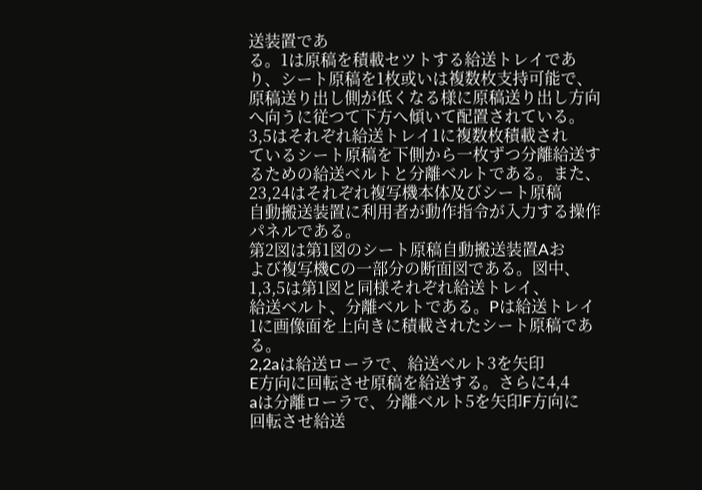送装置であ
る。1は原稿を積載セツトする給送トレイであ
り、シート原稿を1枚或いは複数枚支持可能で、
原稿送り出し側が低くなる様に原稿送り出し方向
へ向うに従つて下方へ傾いて配置されている。
3,5はそれぞれ給送トレイ1に複数枚積載され
ているシート原稿を下側から一枚ずつ分離給送す
るための給送ベルトと分離ベルトである。また、
23,24はそれぞれ複写機本体及びシート原稿
自動搬送装置に利用者が動作指令が入力する操作
パネルである。
第2図は第1図のシート原稿自動搬送装置Aお
よび複写機Cの一部分の断面図である。図中、
1,3,5は第1図と同様それぞれ給送トレイ、
給送ベルト、分離ベルトである。Pは給送トレイ
1に画像面を上向きに積載されたシート原稿であ
る。
2,2aは給送ローラで、給送ベルト3を矢印
E方向に回転させ原稿を給送する。さらに4,4
aは分離ローラで、分離ベルト5を矢印F方向に
回転させ給送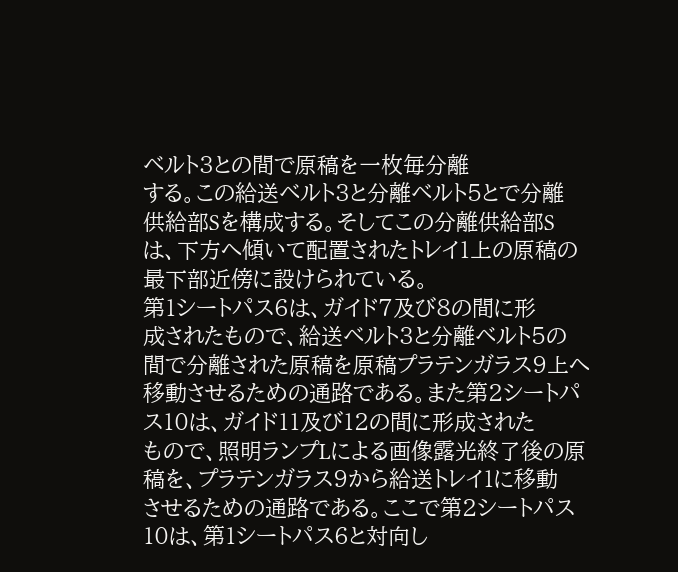ベルト3との間で原稿を一枚毎分離
する。この給送ベルト3と分離ベルト5とで分離
供給部Sを構成する。そしてこの分離供給部S
は、下方へ傾いて配置されたトレイ1上の原稿の
最下部近傍に設けられている。
第1シートパス6は、ガイド7及び8の間に形
成されたもので、給送ベルト3と分離ベルト5の
間で分離された原稿を原稿プラテンガラス9上へ
移動させるための通路である。また第2シートパ
ス10は、ガイド11及び12の間に形成された
もので、照明ランプLによる画像露光終了後の原
稿を、プラテンガラス9から給送トレイ1に移動
させるための通路である。ここで第2シートパス
10は、第1シートパス6と対向し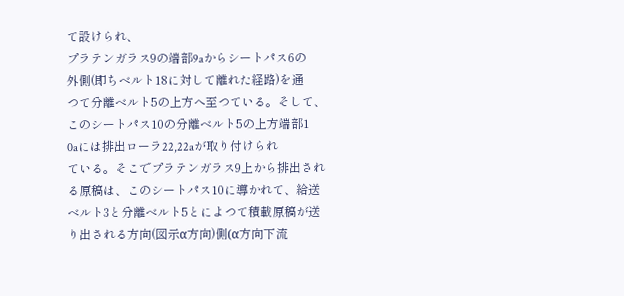て設けられ、
プラテンガラス9の端部9aからシートパス6の
外側(即ちベルト18に対して離れた経路)を通
つて分離ベルト5の上方へ至つている。そして、
このシートパス10の分離ベルト5の上方端部1
0aには排出ローラ22,22aが取り付けられ
ている。そこでプラテンガラス9上から排出され
る原稿は、このシートパス10に導かれて、給送
ベルト3と分離ベルト5とによつて積載原稿が送
り出される方向(図示α方向)側(α方向下流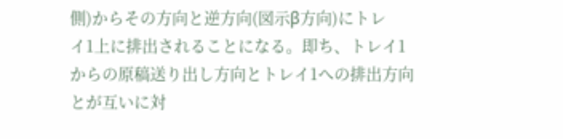側)からその方向と逆方向(図示β方向)にトレ
イ1上に排出されることになる。即ち、トレイ1
からの原稿送り出し方向とトレイ1への排出方向
とが互いに対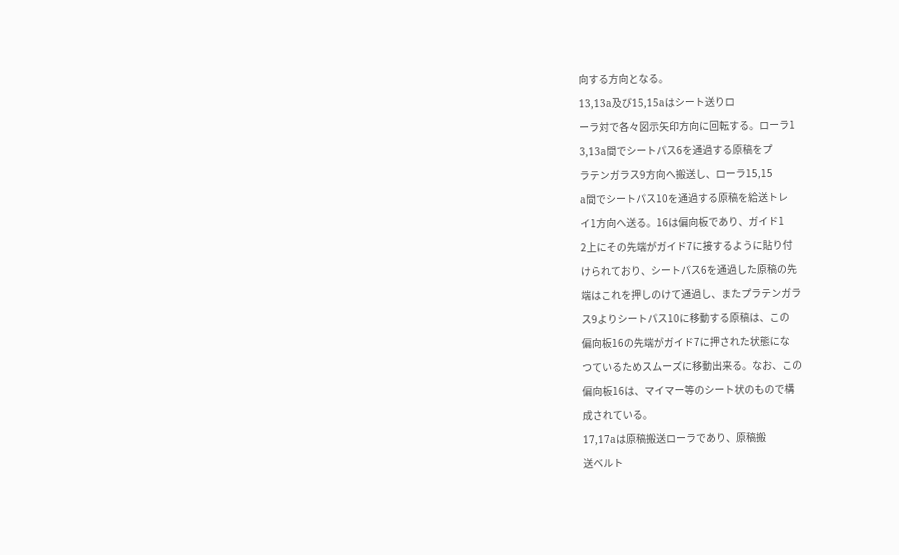向する方向となる。
13,13a及び15,15aはシート送りロ
ーラ対で各々図示矢印方向に回転する。ローラ1
3,13a間でシートパス6を通過する原稿をプ
ラテンガラス9方向へ搬送し、ローラ15,15
a間でシートパス10を通過する原稿を給送トレ
イ1方向へ送る。16は偏向板であり、ガイド1
2上にその先端がガイド7に接するように貼り付
けられており、シートパス6を通過した原稿の先
端はこれを押しのけて通過し、またプラテンガラ
ス9よりシートパス10に移動する原稿は、この
偏向板16の先端がガイド7に押された状態にな
つているためスムーズに移動出来る。なお、この
偏向板16は、マイマー等のシート状のもので構
成されている。
17,17aは原稿搬送ローラであり、原稿搬
送ベルト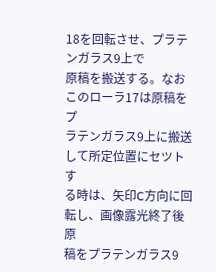18を回転させ、プラテンガラス9上で
原稿を搬送する。なおこのローラ17は原稿をプ
ラテンガラス9上に搬送して所定位置にセツトす
る時は、矢印C方向に回転し、画像露光終了後原
稿をプラテンガラス9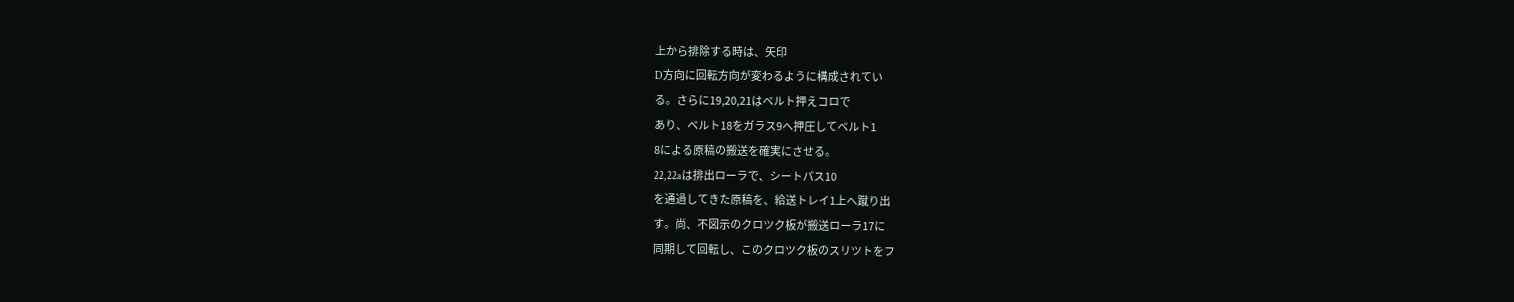上から排除する時は、矢印
D方向に回転方向が変わるように構成されてい
る。さらに19,20,21はベルト押えコロで
あり、ベルト18をガラス9へ押圧してベルト1
8による原稿の搬送を確実にさせる。
22,22aは排出ローラで、シートパス10
を通過してきた原稿を、給送トレイ1上へ蹴り出
す。尚、不図示のクロツク板が搬送ローラ17に
同期して回転し、このクロツク板のスリツトをフ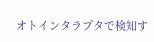オトインタラプタで検知す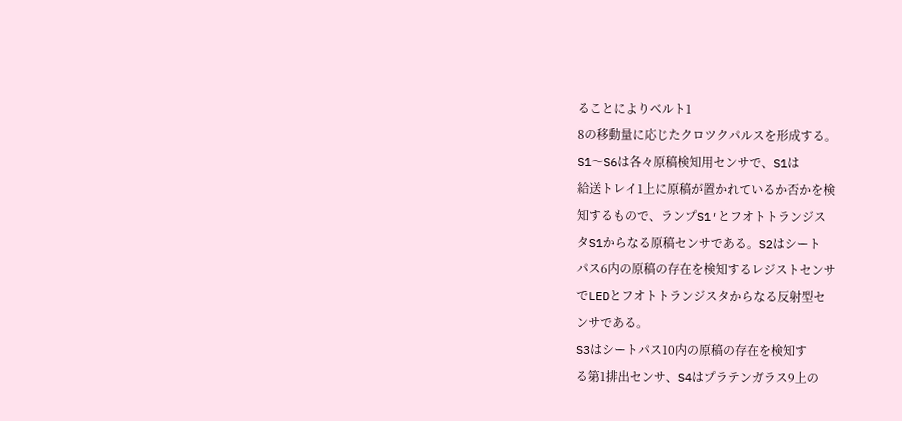ることによりベルト1
8の移動量に応じたクロツクパルスを形成する。
S1〜S6は各々原稿検知用センサで、S1は
給送トレイ1上に原稿が置かれているか否かを検
知するもので、ランプS1′とフオトトランジス
タS1からなる原稿センサである。S2はシート
パス6内の原稿の存在を検知するレジストセンサ
でLEDとフオトトランジスタからなる反射型セ
ンサである。
S3はシートパス10内の原稿の存在を検知す
る第1排出センサ、S4はプラテンガラス9上の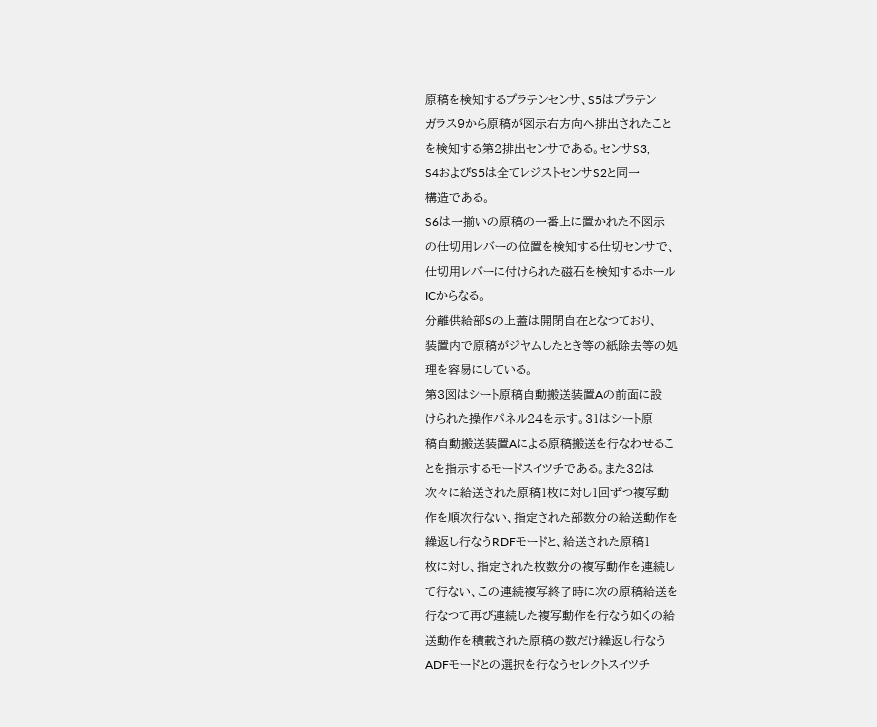原稿を検知するプラテンセンサ、S5はプラテン
ガラス9から原稿が図示右方向へ排出されたこと
を検知する第2排出センサである。センサS3,
S4およびS5は全てレジストセンサS2と同一
構造である。
S6は一揃いの原稿の一番上に置かれた不図示
の仕切用レバーの位置を検知する仕切センサで、
仕切用レバーに付けられた磁石を検知するホール
ICからなる。
分離供給部Sの上蓋は開閉自在となつており、
装置内で原稿がジヤムしたとき等の紙除去等の処
理を容易にしている。
第3図はシート原稿自動搬送装置Aの前面に設
けられた操作パネル24を示す。31はシート原
稿自動搬送装置Aによる原稿搬送を行なわせるこ
とを指示するモードスイツチである。また32は
次々に給送された原稿1枚に対し1回ずつ複写動
作を順次行ない、指定された部数分の給送動作を
繰返し行なうRDFモードと、給送された原稿1
枚に対し、指定された枚数分の複写動作を連続し
て行ない、この連続複写終了時に次の原稿給送を
行なつて再び連続した複写動作を行なう如くの給
送動作を積載された原稿の数だけ繰返し行なう
ADFモードとの選択を行なうセレクトスイツチ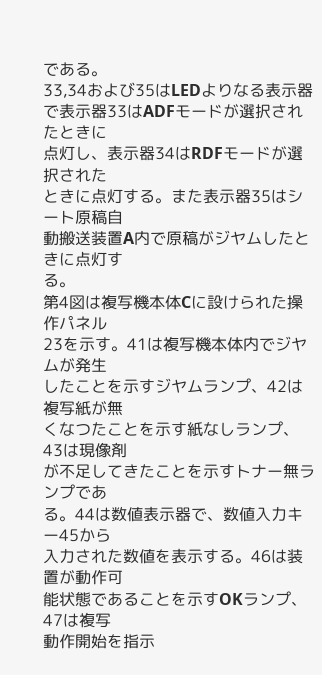である。
33,34および35はLEDよりなる表示器
で表示器33はADFモードが選択されたときに
点灯し、表示器34はRDFモードが選択された
ときに点灯する。また表示器35はシート原稿自
動搬送装置A内で原稿がジヤムしたときに点灯す
る。
第4図は複写機本体Cに設けられた操作パネル
23を示す。41は複写機本体内でジヤムが発生
したことを示すジヤムランプ、42は複写紙が無
くなつたことを示す紙なしランプ、43は現像剤
が不足してきたことを示すトナー無ランプであ
る。44は数値表示器で、数値入力キー45から
入力された数値を表示する。46は装置が動作可
能状態であることを示すOKランプ、47は複写
動作開始を指示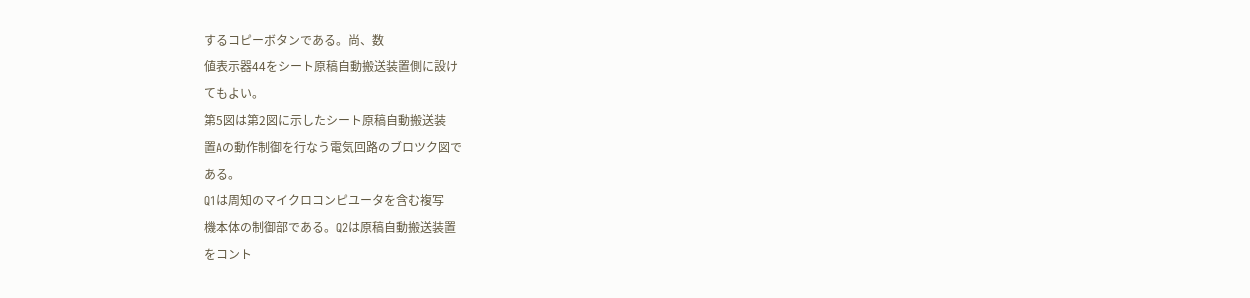するコピーボタンである。尚、数
値表示器44をシート原稿自動搬送装置側に設け
てもよい。
第5図は第2図に示したシート原稿自動搬送装
置Aの動作制御を行なう電気回路のブロツク図で
ある。
Q1は周知のマイクロコンピユータを含む複写
機本体の制御部である。Q2は原稿自動搬送装置
をコント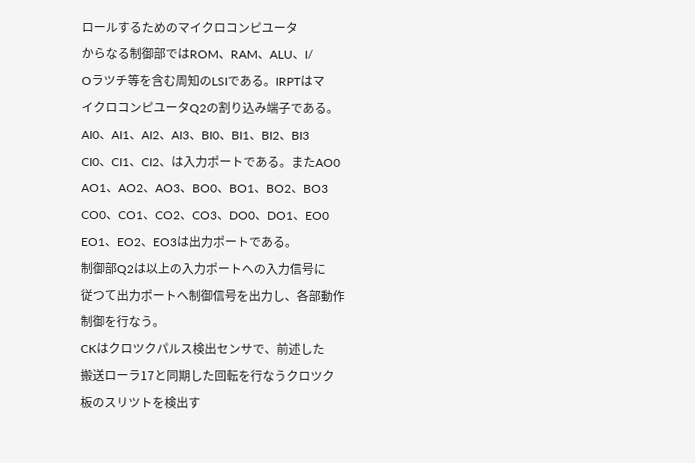ロールするためのマイクロコンピユータ
からなる制御部ではROM、RAM、ALU、I/
Oラツチ等を含む周知のLSIである。IRPTはマ
イクロコンピユータQ2の割り込み端子である。
AI0、AI1、AI2、AI3、BI0、BI1、BI2、BI3
CI0、CI1、CI2、は入力ポートである。またAO0
AO1、AO2、AO3、BO0、BO1、BO2、BO3
CO0、CO1、CO2、CO3、DO0、DO1、EO0
EO1、EO2、EO3は出力ポートである。
制御部Q2は以上の入力ポートへの入力信号に
従つて出力ポートへ制御信号を出力し、各部動作
制御を行なう。
CKはクロツクパルス検出センサで、前述した
搬送ローラ17と同期した回転を行なうクロツク
板のスリツトを検出す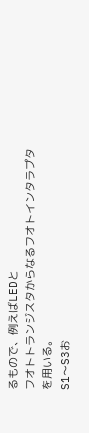るもので、例えばLEDと
フオトトランジスタからなるフオトインタラプタ
を用いる。
S1〜S3お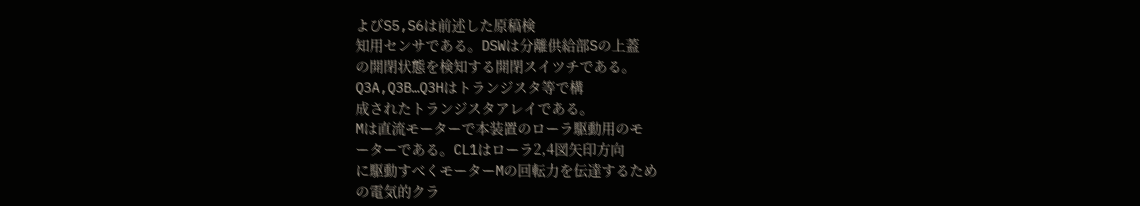よびS5,S6は前述した原稿検
知用センサである。DSWは分離供給部Sの上蓋
の開閉状態を検知する開閉スイツチである。
Q3A,Q3B…Q3Hはトランジスタ等で構
成されたトランジスタアレイである。
Mは直流モーターで本装置のローラ駆動用のモ
ーターである。CL1はローラ2,4図矢印方向
に駆動すべくモーターMの回転力を伝達するため
の電気的クラ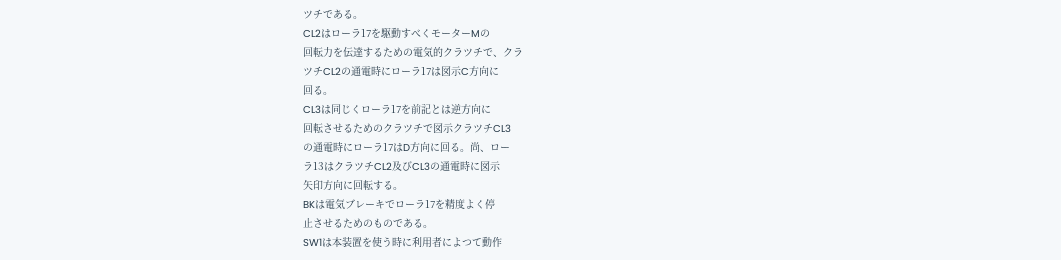ツチである。
CL2はローラ17を駆動すべくモーターMの
回転力を伝達するための電気的クラツチで、クラ
ツチCL2の通電時にローラ17は図示C方向に
回る。
CL3は同じくローラ17を前記とは逆方向に
回転させるためのクラツチで図示クラツチCL3
の通電時にローラ17はD方向に回る。尚、ロー
ラ13はクラツチCL2及びCL3の通電時に図示
矢印方向に回転する。
BKは電気ブレーキでローラ17を精度よく停
止させるためのものである。
SW1は本装置を使う時に利用者によつて動作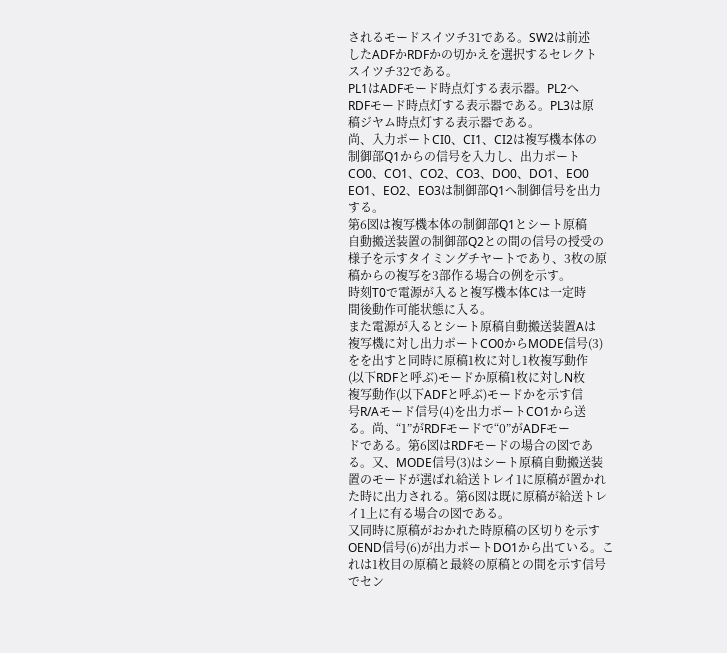されるモードスイツチ31である。SW2は前述
したADFかRDFかの切かえを選択するセレクト
スイツチ32である。
PL1はADFモード時点灯する表示器。PL2へ
RDFモード時点灯する表示器である。PL3は原
稿ジヤム時点灯する表示器である。
尚、入力ポートCI0、CI1、CI2は複写機本体の
制御部Q1からの信号を入力し、出力ポート
CO0、CO1、CO2、CO3、DO0、DO1、EO0
EO1、EO2、EO3は制御部Q1へ制御信号を出力
する。
第6図は複写機本体の制御部Q1とシート原稿
自動搬送装置の制御部Q2との間の信号の授受の
様子を示すタイミングチヤートであり、3枚の原
稿からの複写を3部作る場合の例を示す。
時刻T0で電源が入ると複写機本体Cは一定時
間後動作可能状態に入る。
また電源が入るとシート原稿自動搬送装置Aは
複写機に対し出力ポートCO0からMODE信号(3)
をを出すと同時に原稿1枚に対し1枚複写動作
(以下RDFと呼ぶ)モードか原稿1枚に対しN枚
複写動作(以下ADFと呼ぶ)モードかを示す信
号R/Aモード信号(4)を出力ポートCO1から送
る。尚、“1”がRDFモードで“0”がADFモー
ドである。第6図はRDFモードの場合の図であ
る。又、MODE信号(3)はシート原稿自動搬送装
置のモードが選ばれ給送トレイ1に原稿が置かれ
た時に出力される。第6図は既に原稿が給送トレ
イ1上に有る場合の図である。
又同時に原稿がおかれた時原稿の区切りを示す
OEND信号(6)が出力ポートDO1から出ている。こ
れは1枚目の原稿と最終の原稿との間を示す信号
でセン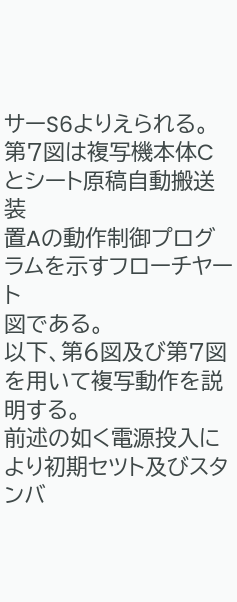サーS6よりえられる。
第7図は複写機本体Cとシート原稿自動搬送装
置Aの動作制御プログラムを示すフローチヤート
図である。
以下、第6図及び第7図を用いて複写動作を説
明する。
前述の如く電源投入により初期セツト及びスタ
ンバ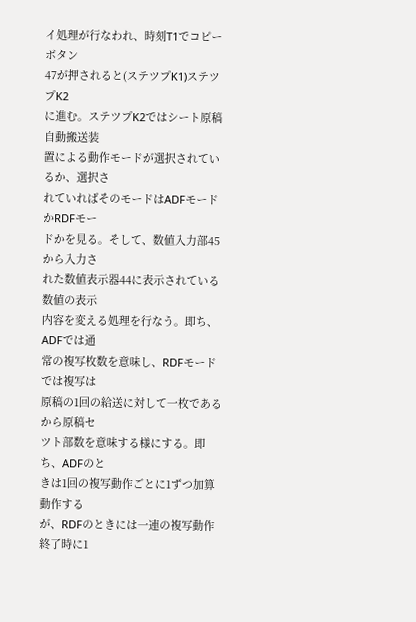イ処理が行なわれ、時刻T1でコピーボタン
47が押されると(ステツプK1)ステツプK2
に進む。ステツプK2ではシート原稿自動搬送装
置による動作モードが選択されているか、選択さ
れていればそのモードはADFモードかRDFモー
ドかを見る。そして、数値入力部45から入力さ
れた数値表示器44に表示されている数値の表示
内容を変える処理を行なう。即ち、ADFでは通
常の複写枚数を意味し、RDFモードでは複写は
原稿の1回の給送に対して一枚であるから原稿セ
ツト部数を意味する様にする。即ち、ADFのと
きは1回の複写動作ごとに1ずつ加算動作する
が、RDFのときには一連の複写動作終了時に1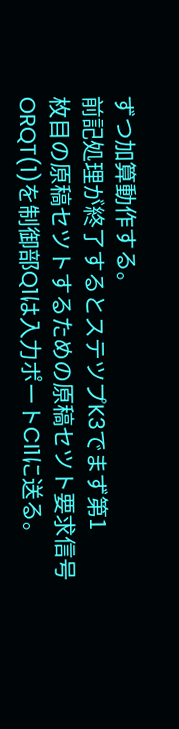ずつ加算動作する。
前記処理が終了するとステツプK3でまず第1
枚目の原稿セツトするための原稿セツト要求信号
ORQT(1)を制御部Q1は入力ポートCI1に送る。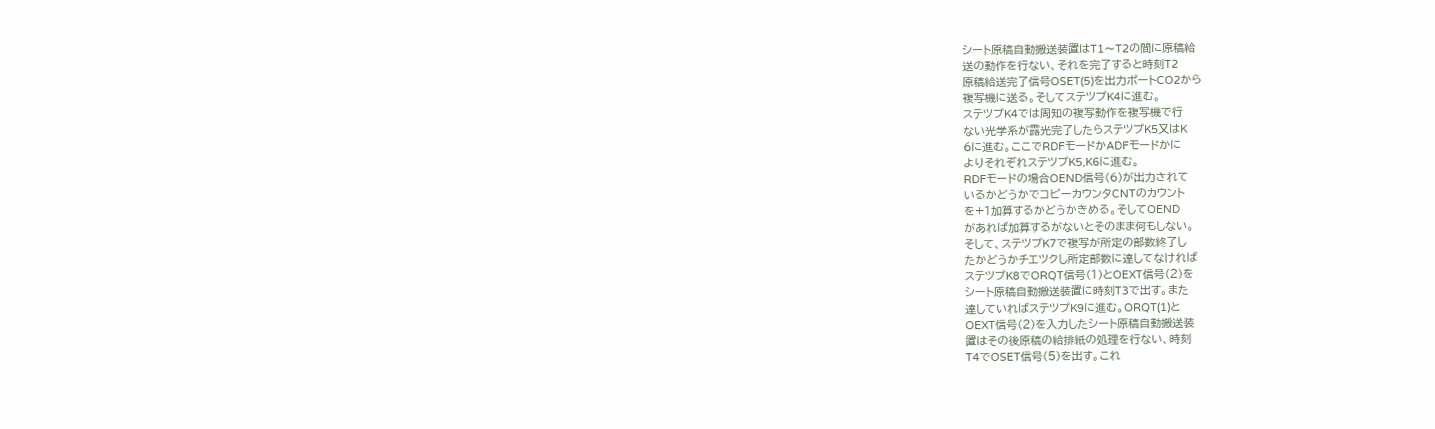シート原稿自動搬送装置はT1〜T2の間に原稿給
送の動作を行ない、それを完了すると時刻T2
原稿給送完了信号OSET(5)を出力ポートCO2から
複写機に送る。そしてステツプK4に進む。
ステツプK4では周知の複写動作を複写機で行
ない光学系が露光完了したらステツプK5又はK
6に進む。ここでRDFモードかADFモードかに
よりそれぞれステツプK5,K6に進む。
RDFモードの場合OEND信号(6)が出力されて
いるかどうかでコピーカウンタCNTのカウント
を+1加算するかどうかきめる。そしてOEND
があれば加算するがないとそのまま何もしない。
そして、ステツプK7で複写が所定の部数終了し
たかどうかチエツクし所定部数に達してなければ
ステツプK8でORQT信号(1)とOEXT信号(2)を
シート原稿自動搬送装置に時刻T3で出す。また
達していればステツプK9に進む。ORQT(1)と
OEXT信号(2)を入力したシート原稿自動搬送装
置はその後原稿の給排紙の処理を行ない、時刻
T4でOSET信号(5)を出す。これ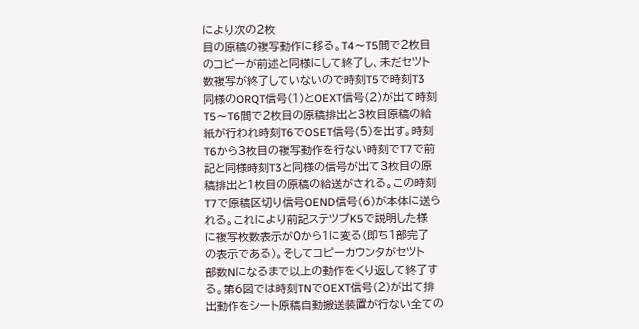により次の2枚
目の原稿の複写動作に移る。T4〜T5間で2枚目
のコピーが前述と同様にして終了し、未だセツト
数複写が終了していないので時刻T5で時刻T3
同様のORQT信号(1)とOEXT信号(2)が出て時刻
T5〜T6間で2枚目の原稿排出と3枚目原稿の給
紙が行われ時刻T6でOSET信号(5)を出す。時刻
T6から3枚目の複写動作を行ない時刻でT7で前
記と同様時刻T3と同様の信号が出て3枚目の原
稿排出と1枚目の原稿の給送がされる。この時刻
T7で原稿区切り信号OEND信号(6)が本体に送ら
れる。これにより前記ステツプK5で説明した様
に複写枚数表示が0から1に変る(即ち1部完了
の表示である)。そしてコピーカウンタがセツト
部数Nになるまで以上の動作をくり返して終了す
る。第6図では時刻TNでOEXT信号(2)が出て排
出動作をシート原稿自動搬送装置が行ない全ての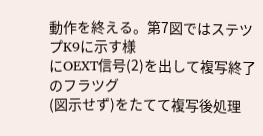動作を終える。第7図ではステツプK9に示す様
にOEXT信号(2)を出して複写終了のフラツグ
(図示せず)をたてて複写後処理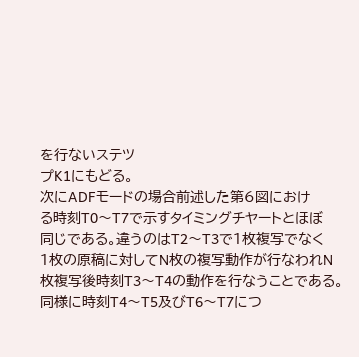を行ないステツ
プK1にもどる。
次にADFモードの場合前述した第6図におけ
る時刻T0〜T7で示すタイミングチヤートとほぼ
同じである。違うのはT2〜T3で1枚複写でなく
1枚の原稿に対してN枚の複写動作が行なわれN
枚複写後時刻T3〜T4の動作を行なうことである。
同様に時刻T4〜T5及びT6〜T7につ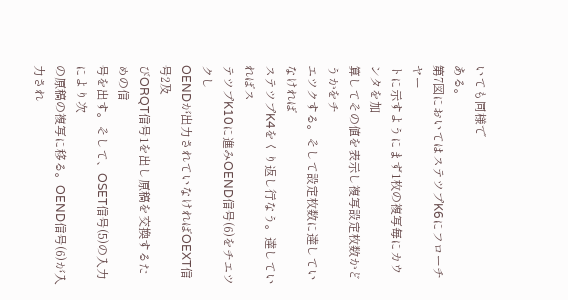いても同様で
ある。
第7図においてはステツプK6にフローチヤー
トに示すようにまず1枚の複写毎にカウンタを加
算してその値を表示し複写設定枚数かどうかをチ
エツクする。そして設定枚数に達していなければ
ステツプK4をくり返し行なう。達していればス
テツプK10に進みOEND信号(6)をチエツクし
OENDが出力されていなければOEXT信号2及
びORQT信号1を出し原稿を交換するための信
号を出す。そして、OSET信号(5)の入力により次
の原稿の複写に移る。OEND信号(6)が入力され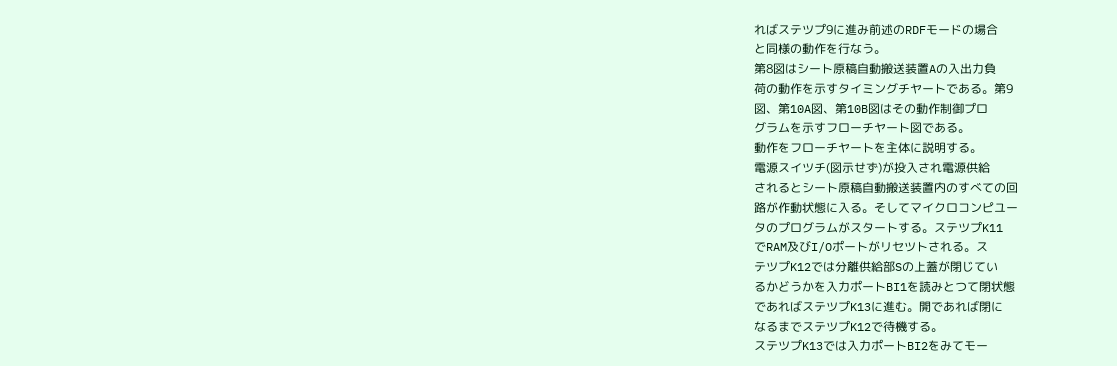ればステツプ9に進み前述のRDFモードの場合
と同様の動作を行なう。
第8図はシート原稿自動搬送装置Aの入出力負
荷の動作を示すタイミングチヤートである。第9
図、第10A図、第10B図はその動作制御プロ
グラムを示すフローチヤート図である。
動作をフローチヤートを主体に説明する。
電源スイツチ(図示せず)が投入され電源供給
されるとシート原稿自動搬送装置内のすべての回
路が作動状態に入る。そしてマイクロコンピユー
タのプログラムがスタートする。ステツプK11
でRAM及びI/Oポートがリセツトされる。ス
テツプK12では分離供給部Sの上蓋が閉じてい
るかどうかを入力ポートBI1を読みとつて閉状態
であればステツプK13に進む。開であれば閉に
なるまでステツプK12で待機する。
ステツプK13では入力ポートBI2をみてモー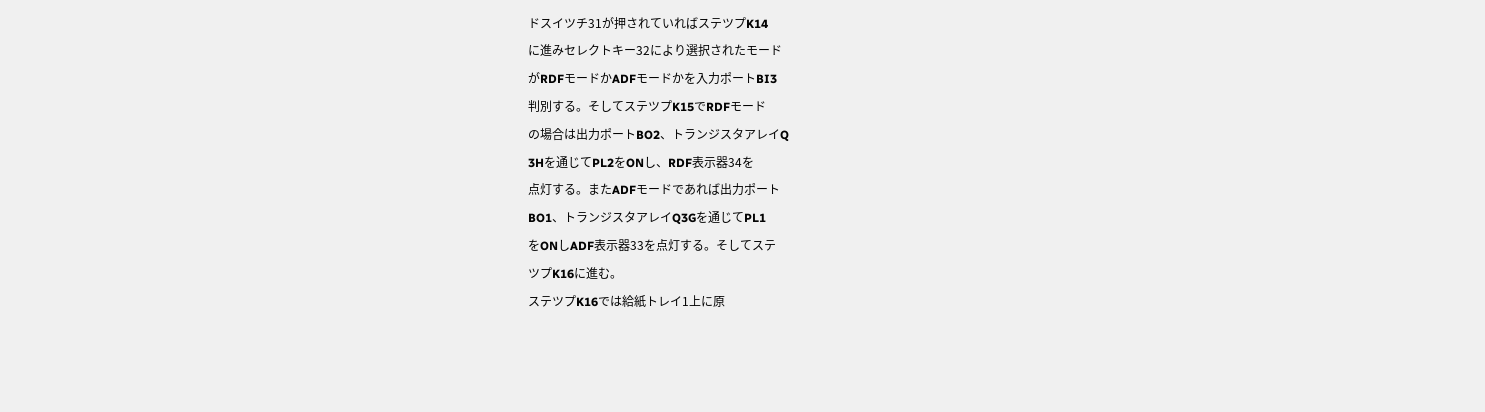ドスイツチ31が押されていればステツプK14
に進みセレクトキー32により選択されたモード
がRDFモードかADFモードかを入力ポートBI3
判別する。そしてステツプK15でRDFモード
の場合は出力ポートBO2、トランジスタアレイQ
3Hを通じてPL2をONし、RDF表示器34を
点灯する。またADFモードであれば出力ポート
BO1、トランジスタアレイQ3Gを通じてPL1
をONしADF表示器33を点灯する。そしてステ
ツプK16に進む。
ステツプK16では給紙トレイ1上に原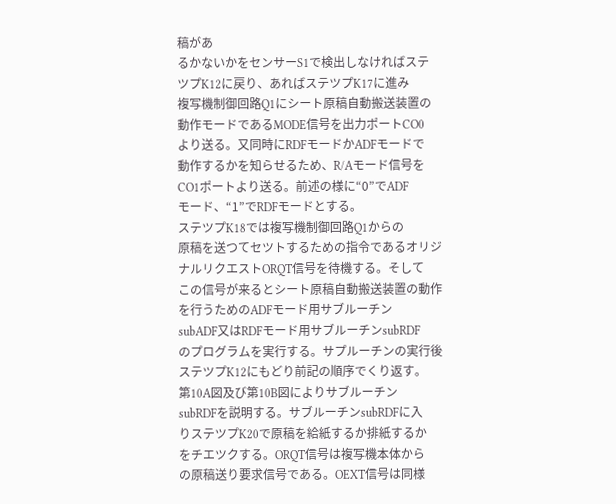稿があ
るかないかをセンサーS1で検出しなければステ
ツプK12に戻り、あればステツプK17に進み
複写機制御回路Q1にシート原稿自動搬送装置の
動作モードであるMODE信号を出力ポートCO0
より送る。又同時にRDFモードかADFモードで
動作するかを知らせるため、R/Aモード信号を
CO1ポートより送る。前述の様に“0”でADF
モード、“1”でRDFモードとする。
ステツプK18では複写機制御回路Q1からの
原稿を送つてセツトするための指令であるオリジ
ナルリクエストORQT信号を待機する。そして
この信号が来るとシート原稿自動搬送装置の動作
を行うためのADFモード用サブルーチン
subADF又はRDFモード用サブルーチンsubRDF
のプログラムを実行する。サプルーチンの実行後
ステツプK12にもどり前記の順序でくり返す。
第10A図及び第10B図によりサブルーチン
subRDFを説明する。サブルーチンsubRDFに入
りステツプK20で原稿を給紙するか排紙するか
をチエツクする。ORQT信号は複写機本体から
の原稿送り要求信号である。OEXT信号は同様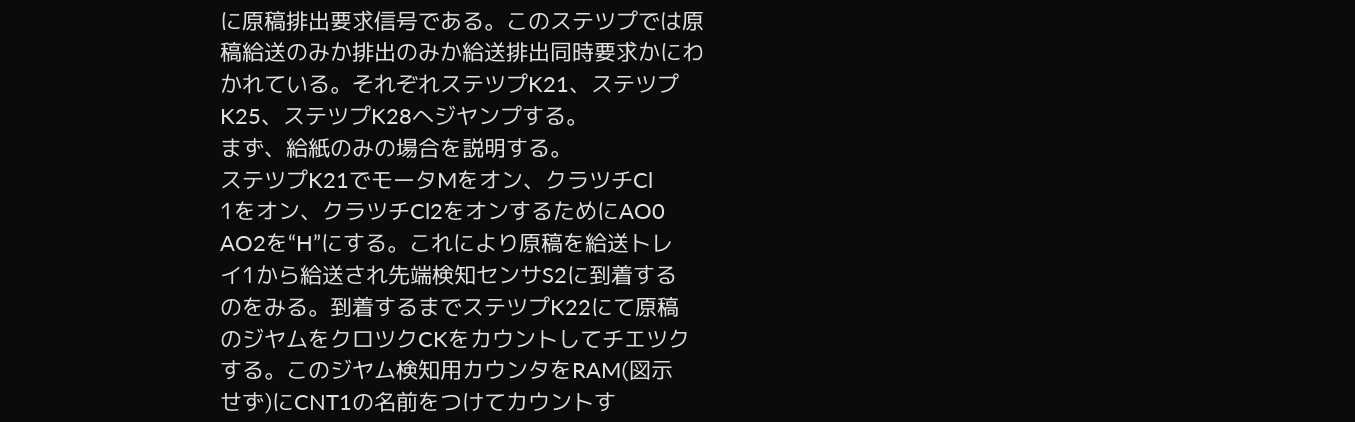に原稿排出要求信号である。このステツプでは原
稿給送のみか排出のみか給送排出同時要求かにわ
かれている。それぞれステツプK21、ステツプ
K25、ステツプK28へジヤンプする。
まず、給紙のみの場合を説明する。
ステツプK21でモータMをオン、クラツチCl
1をオン、クラツチCl2をオンするためにAO0
AO2を“H”にする。これにより原稿を給送トレ
イ1から給送され先端検知センサS2に到着する
のをみる。到着するまでステツプK22にて原稿
のジヤムをクロツクCKをカウントしてチエツク
する。このジヤム検知用カウンタをRAM(図示
せず)にCNT1の名前をつけてカウントす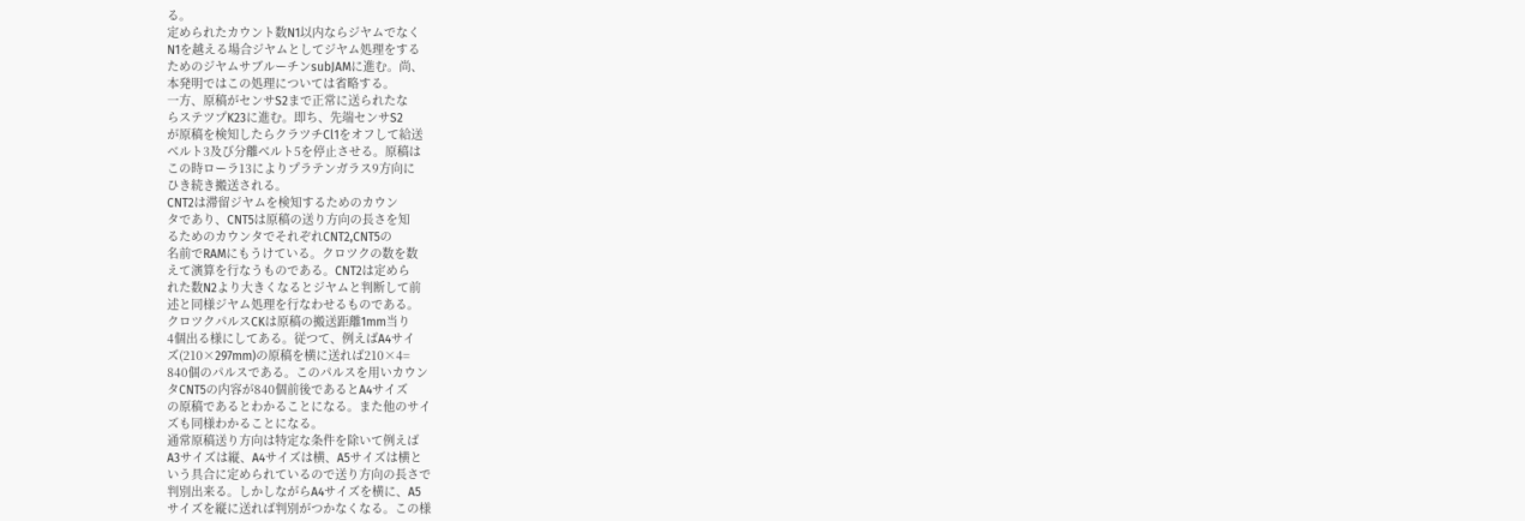る。
定められたカウント数N1以内ならジヤムでなく
N1を越える場合ジヤムとしてジヤム処理をする
ためのジヤムサブルーチンsubJAMに進む。尚、
本発明ではこの処理については省略する。
一方、原稿がセンサS2まで正常に送られたな
らステツプK23に進む。即ち、先端センサS2
が原稿を検知したらクラツチCl1をオフして給送
ベルト3及び分離ベルト5を停止させる。原稿は
この時ローラ13によりプラテンガラス9方向に
ひき続き搬送される。
CNT2は滞留ジヤムを検知するためのカウン
タであり、CNT5は原稿の送り方向の長さを知
るためのカウンタでそれぞれCNT2,CNT5の
名前でRAMにもうけている。クロツクの数を数
えて演算を行なうものである。CNT2は定めら
れた数N2より大きくなるとジヤムと判断して前
述と同様ジヤム処理を行なわせるものである。
クロツクパルスCKは原稿の搬送距離1mm当り
4個出る様にしてある。従つて、例えばA4サイ
ズ(210×297mm)の原稿を横に送れば210×4=
840個のパルスである。このパルスを用いカウン
タCNT5の内容が840個前後であるとA4サイズ
の原稿であるとわかることになる。また他のサイ
ズも同様わかることになる。
通常原稿送り方向は特定な条件を除いて例えば
A3サイズは縦、A4サイズは横、A5サイズは横と
いう具合に定められているので送り方向の長さで
判別出来る。しかしながらA4サイズを横に、A5
サイズを縦に送れば判別がつかなくなる。この様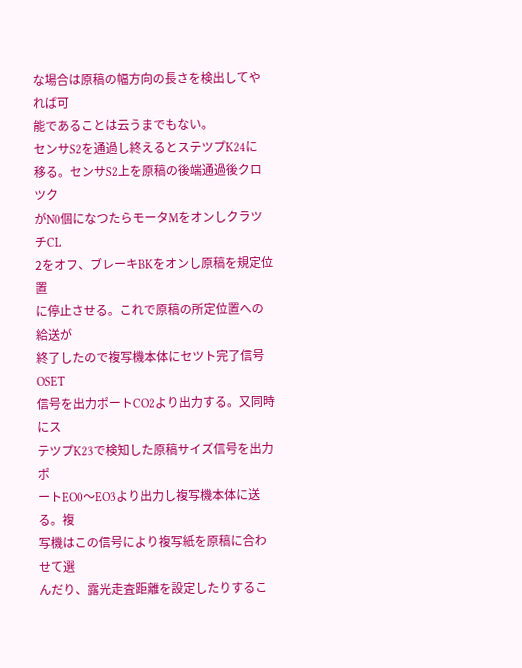な場合は原稿の幅方向の長さを検出してやれば可
能であることは云うまでもない。
センサS2を通過し終えるとステツプK24に
移る。センサS2上を原稿の後端通過後クロツク
がN0個になつたらモータMをオンしクラツチCL
2をオフ、ブレーキBKをオンし原稿を規定位置
に停止させる。これで原稿の所定位置への給送が
終了したので複写機本体にセツト完了信号OSET
信号を出力ポートCO2より出力する。又同時にス
テツプK23で検知した原稿サイズ信号を出力ポ
ートEO0〜EO3より出力し複写機本体に送る。複
写機はこの信号により複写紙を原稿に合わせて選
んだり、露光走査距離を設定したりするこ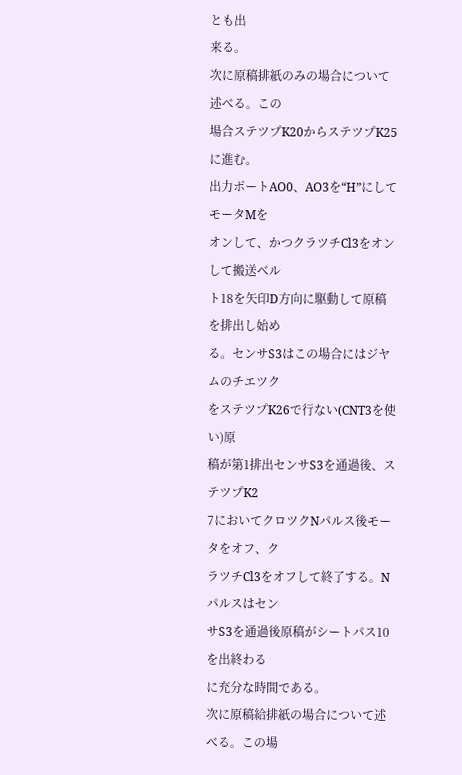とも出
来る。
次に原稿排紙のみの場合について述べる。この
場合ステツプK20からステツプK25に進む。
出力ポートAO0、AO3を“H”にしてモータMを
オンして、かつクラツチCl3をオンして搬送ベル
ト18を矢印D方向に駆動して原稿を排出し始め
る。センサS3はこの場合にはジヤムのチエツク
をステツプK26で行ない(CNT3を使い)原
稿が第1排出センサS3を通過後、ステツプK2
7においてクロツクNパルス後モータをオフ、ク
ラツチCl3をオフして終了する。Nパルスはセン
サS3を通過後原稿がシートパス10を出終わる
に充分な時間である。
次に原稿給排紙の場合について述べる。この場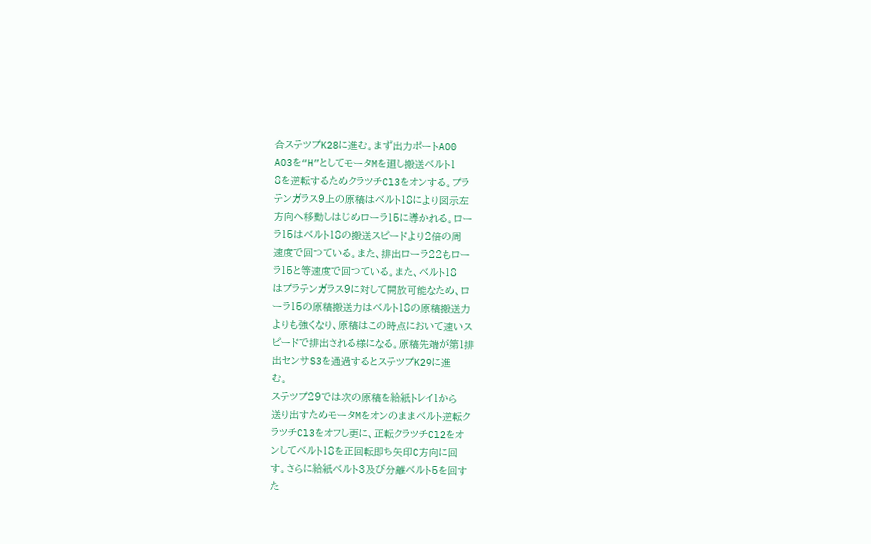合ステツプK28に進む。まず出力ポートAO0
AO3を“H”としてモータMを廻し搬送ベルト1
8を逆転するためクラツチCl3をオンする。プラ
テンガラス9上の原稿はベルト18により図示左
方向へ移動しはじめローラ15に導かれる。ロー
ラ15はベルト18の搬送スピードより2倍の周
速度で回つている。また、排出ローラ22もロー
ラ15と等速度で回つている。また、ベルト18
はプラテンガラス9に対して開放可能なため、ロ
ーラ15の原稿搬送力はベルト18の原稿搬送力
よりも強くなり、原稿はこの時点において速いス
ピードで排出される様になる。原稿先端が第1排
出センサS3を通過するとステツプK29に進
む。
ステツプ29では次の原稿を給紙トレイ1から
送り出すためモータMをオンのままベルト逆転ク
ラツチCl3をオフし更に、正転クラツチCl2をオ
ンしてベルト18を正回転即ち矢印C方向に回
す。さらに給紙ベルト3及び分離ベルト5を回す
た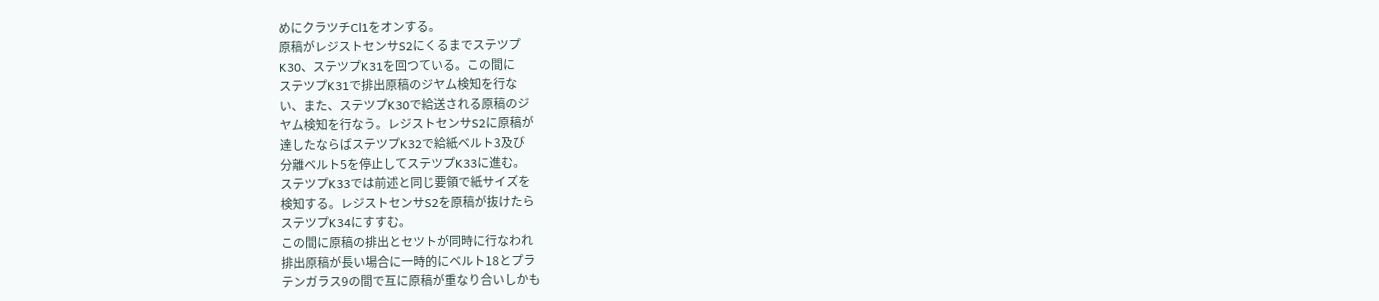めにクラツチCl1をオンする。
原稿がレジストセンサS2にくるまでステツプ
K30、ステツプK31を回つている。この間に
ステツプK31で排出原稿のジヤム検知を行な
い、また、ステツプK30で給送される原稿のジ
ヤム検知を行なう。レジストセンサS2に原稿が
達したならばステツプK32で給紙ベルト3及び
分離ベルト5を停止してステツプK33に進む。
ステツプK33では前述と同じ要領で紙サイズを
検知する。レジストセンサS2を原稿が抜けたら
ステツプK34にすすむ。
この間に原稿の排出とセツトが同時に行なわれ
排出原稿が長い場合に一時的にベルト18とプラ
テンガラス9の間で互に原稿が重なり合いしかも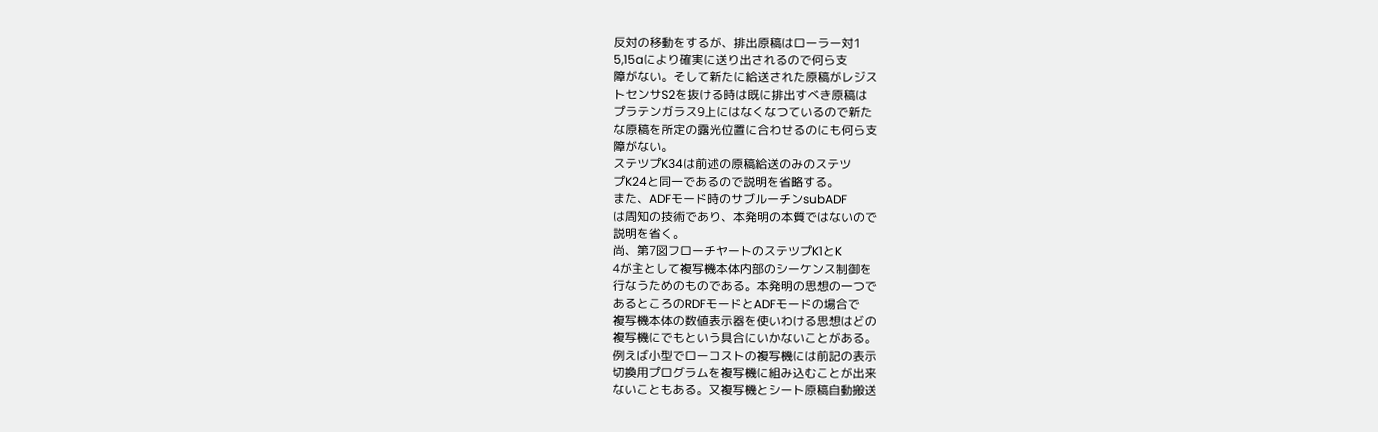反対の移動をするが、排出原稿はローラー対1
5,15aにより確実に送り出されるので何ら支
障がない。そして新たに給送された原稿がレジス
トセンサS2を抜ける時は既に排出すべき原稿は
プラテンガラス9上にはなくなつているので新た
な原稿を所定の露光位置に合わせるのにも何ら支
障がない。
ステツプK34は前述の原稿給送のみのステツ
プK24と同一であるので説明を省略する。
また、ADFモード時のサブルーチンsubADF
は周知の技術であり、本発明の本質ではないので
説明を省く。
尚、第7図フローチヤートのステツプK1とK
4が主として複写機本体内部のシーケンス制御を
行なうためのものである。本発明の思想の一つで
あるところのRDFモードとADFモードの場合で
複写機本体の数値表示器を使いわける思想はどの
複写機にでもという具合にいかないことがある。
例えば小型でローコストの複写機には前記の表示
切換用プログラムを複写機に組み込むことが出来
ないこともある。又複写機とシート原稿自動搬送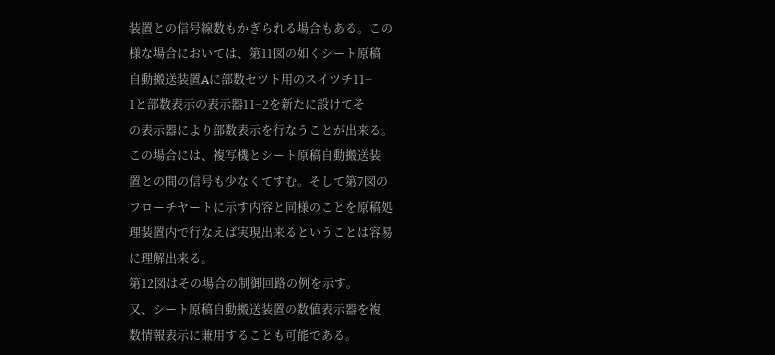装置との信号線数もかぎられる場合もある。この
様な場合においては、第11図の如くシート原稿
自動搬送装置Aに部数セツト用のスイツチ11−
1と部数表示の表示器11−2を新たに設けてそ
の表示器により部数表示を行なうことが出来る。
この場合には、複写機とシート原稿自動搬送装
置との間の信号も少なくてすむ。そして第7図の
フローチヤートに示す内容と同様のことを原稿処
理装置内で行なえば実現出来るということは容易
に理解出来る。
第12図はその場合の制御回路の例を示す。
又、シート原稿自動搬送装置の数値表示器を複
数情報表示に兼用することも可能である。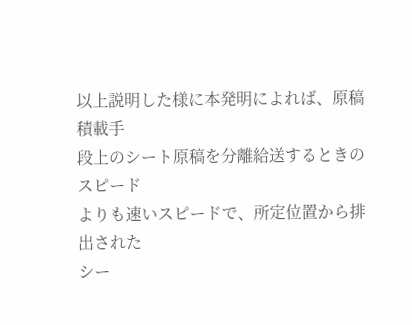以上説明した様に本発明によれば、原稿積載手
段上のシート原稿を分離給送するときのスピード
よりも速いスピードで、所定位置から排出された
シー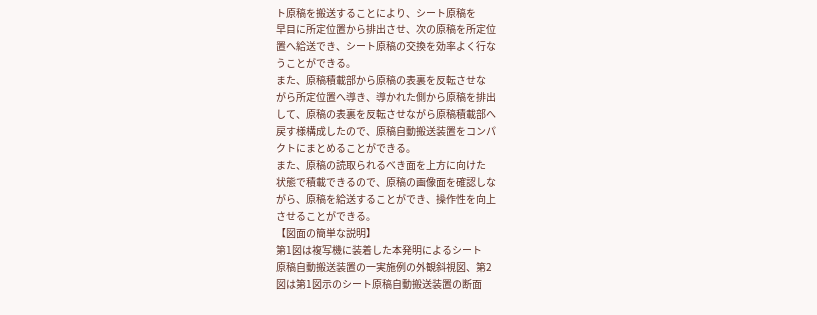ト原稿を搬送することにより、シート原稿を
早目に所定位置から排出させ、次の原稿を所定位
置へ給送でき、シート原稿の交換を効率よく行な
うことができる。
また、原稿積載部から原稿の表裏を反転させな
がら所定位置へ導き、導かれた側から原稿を排出
して、原稿の表裏を反転させながら原稿積載部へ
戻す様構成したので、原稿自動搬送装置をコンパ
クトにまとめることができる。
また、原稿の読取られるべき面を上方に向けた
状態で積載できるので、原稿の画像面を確認しな
がら、原稿を給送することができ、操作性を向上
させることができる。
【図面の簡単な説明】
第1図は複写機に装着した本発明によるシート
原稿自動搬送装置の一実施例の外観斜視図、第2
図は第1図示のシート原稿自動搬送装置の断面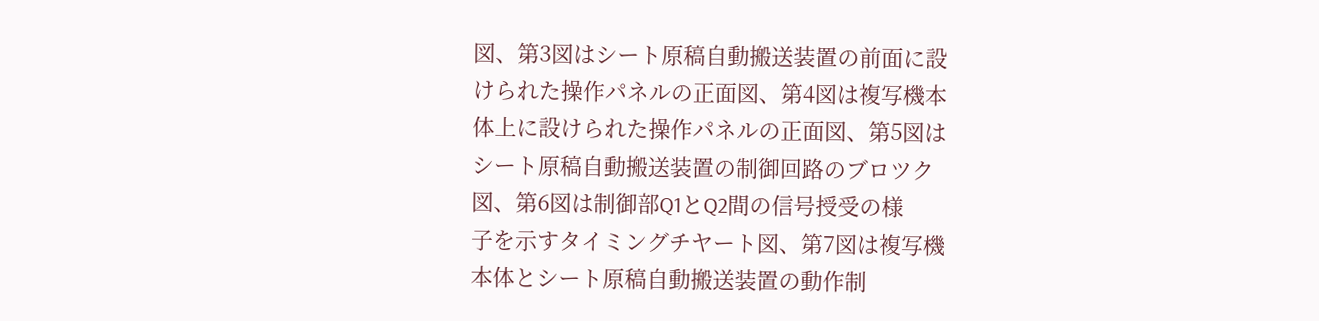図、第3図はシート原稿自動搬送装置の前面に設
けられた操作パネルの正面図、第4図は複写機本
体上に設けられた操作パネルの正面図、第5図は
シート原稿自動搬送装置の制御回路のブロツク
図、第6図は制御部Q1とQ2間の信号授受の様
子を示すタイミングチヤート図、第7図は複写機
本体とシート原稿自動搬送装置の動作制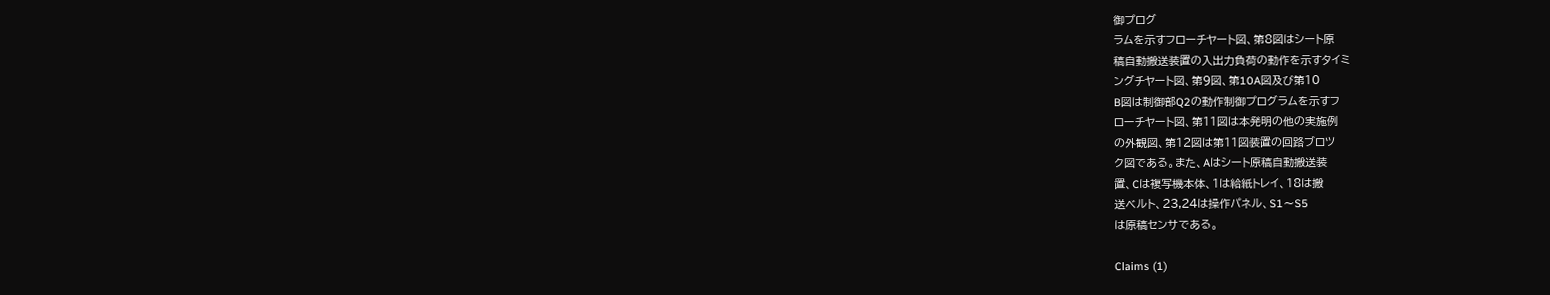御プログ
ラムを示すフローチヤート図、第8図はシート原
稿自動搬送装置の入出力負荷の動作を示すタイミ
ングチヤート図、第9図、第10A図及び第10
B図は制御部Q2の動作制御プログラムを示すフ
ローチヤート図、第11図は本発明の他の実施例
の外観図、第12図は第11図装置の回路ブロツ
ク図である。また、Aはシート原稿自動搬送装
置、Cは複写機本体、1は給紙トレイ、18は搬
送ベルト、23,24は操作パネル、S1〜S5
は原稿センサである。

Claims (1)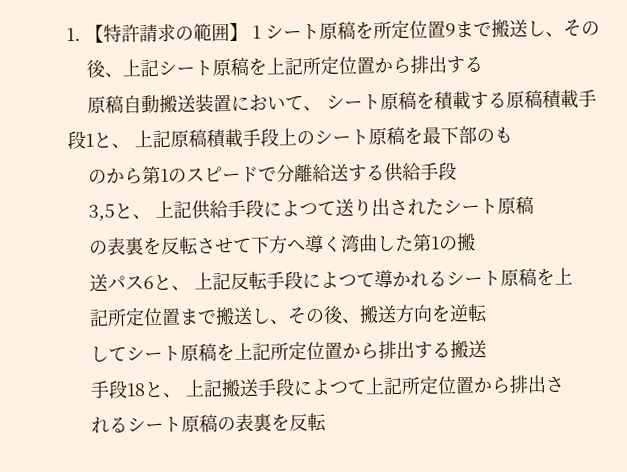1. 【特許請求の範囲】 1 シート原稿を所定位置9まで搬送し、その
    後、上記シート原稿を上記所定位置から排出する
    原稿自動搬送装置において、 シート原稿を積載する原稿積載手段1と、 上記原稿積載手段上のシート原稿を最下部のも
    のから第1のスピードで分離給送する供給手段
    3,5と、 上記供給手段によつて送り出されたシート原稿
    の表裏を反転させて下方へ導く湾曲した第1の搬
    送パス6と、 上記反転手段によつて導かれるシート原稿を上
    記所定位置まで搬送し、その後、搬送方向を逆転
    してシート原稿を上記所定位置から排出する搬送
    手段18と、 上記搬送手段によつて上記所定位置から排出さ
    れるシート原稿の表裏を反転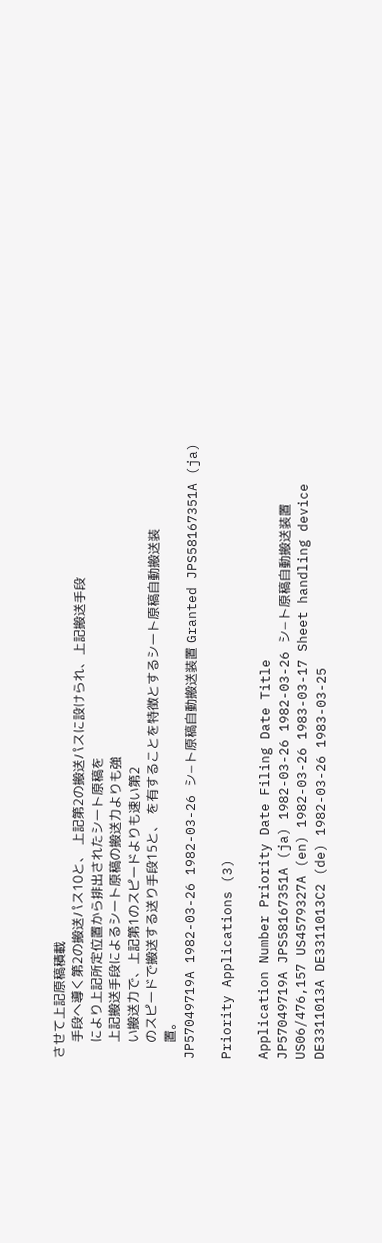させて上記原稿積載
    手段へ導く第2の搬送パス10と、 上記第2の搬送パスに設けられ、上記搬送手段
    により上記所定位置から排出されたシート原稿を
    上記搬送手段によるシート原稿の搬送力よりも強
    い搬送力で、上記第1のスピードよりも速い第2
    のスピードで搬送する送り手段15と、 を有することを特徴とするシート原稿自動搬送装
    置。
JP57049719A 1982-03-26 1982-03-26 シ−ト原稿自動搬送装置 Granted JPS58167351A (ja)

Priority Applications (3)

Application Number Priority Date Filing Date Title
JP57049719A JPS58167351A (ja) 1982-03-26 1982-03-26 シ−ト原稿自動搬送装置
US06/476,157 US4579327A (en) 1982-03-26 1983-03-17 Sheet handling device
DE3311013A DE3311013C2 (de) 1982-03-26 1983-03-25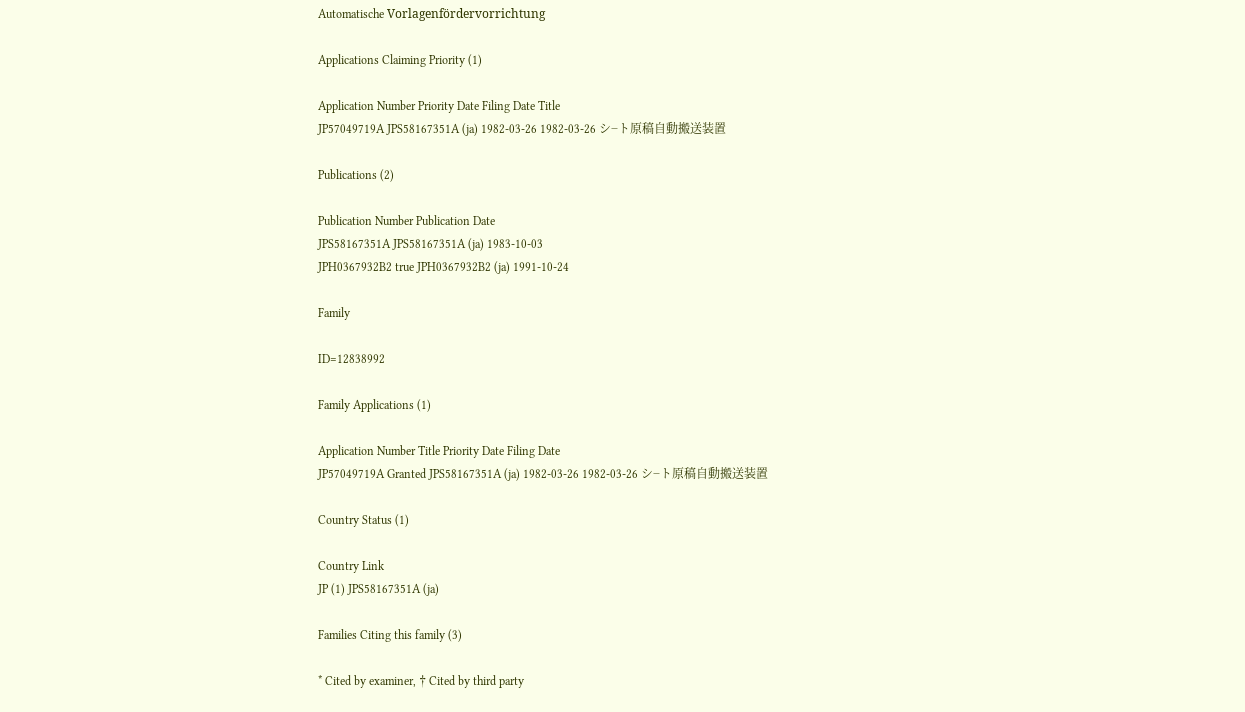Automatische Vorlagenfördervorrichtung

Applications Claiming Priority (1)

Application Number Priority Date Filing Date Title
JP57049719A JPS58167351A (ja) 1982-03-26 1982-03-26 シ−ト原稿自動搬送装置

Publications (2)

Publication Number Publication Date
JPS58167351A JPS58167351A (ja) 1983-10-03
JPH0367932B2 true JPH0367932B2 (ja) 1991-10-24

Family

ID=12838992

Family Applications (1)

Application Number Title Priority Date Filing Date
JP57049719A Granted JPS58167351A (ja) 1982-03-26 1982-03-26 シ−ト原稿自動搬送装置

Country Status (1)

Country Link
JP (1) JPS58167351A (ja)

Families Citing this family (3)

* Cited by examiner, † Cited by third party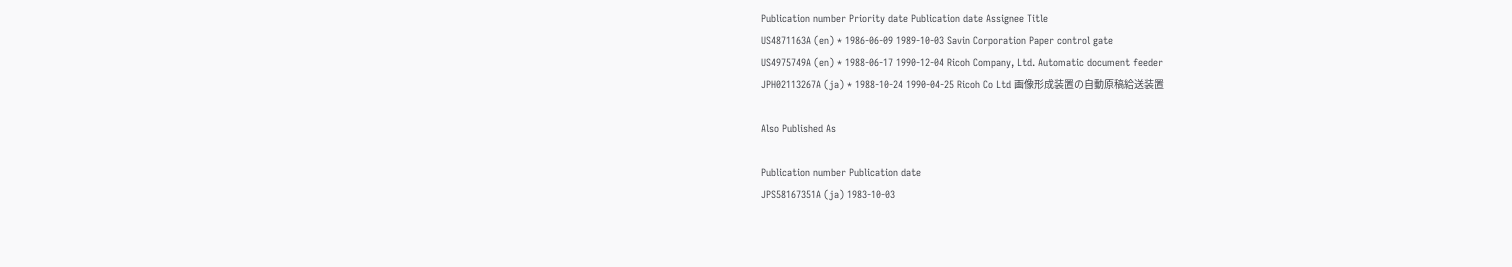Publication number Priority date Publication date Assignee Title
US4871163A (en) * 1986-06-09 1989-10-03 Savin Corporation Paper control gate
US4975749A (en) * 1988-06-17 1990-12-04 Ricoh Company, Ltd. Automatic document feeder
JPH02113267A (ja) * 1988-10-24 1990-04-25 Ricoh Co Ltd 画像形成装置の自動原稿給送装置

Also Published As

Publication number Publication date
JPS58167351A (ja) 1983-10-03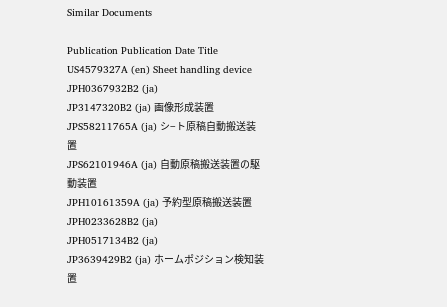Similar Documents

Publication Publication Date Title
US4579327A (en) Sheet handling device
JPH0367932B2 (ja)
JP3147320B2 (ja) 画像形成装置
JPS58211765A (ja) シ−ト原稿自動搬送装置
JPS62101946A (ja) 自動原稿搬送装置の駆動装置
JPH10161359A (ja) 予約型原稿搬送装置
JPH0233628B2 (ja)
JPH0517134B2 (ja)
JP3639429B2 (ja) ホームポジション検知装置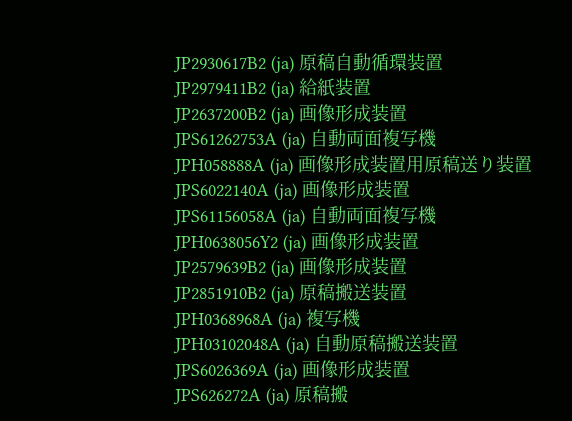JP2930617B2 (ja) 原稿自動循環装置
JP2979411B2 (ja) 給紙装置
JP2637200B2 (ja) 画像形成装置
JPS61262753A (ja) 自動両面複写機
JPH058888A (ja) 画像形成装置用原稿送り装置
JPS6022140A (ja) 画像形成装置
JPS61156058A (ja) 自動両面複写機
JPH0638056Y2 (ja) 画像形成装置
JP2579639B2 (ja) 画像形成装置
JP2851910B2 (ja) 原稿搬送装置
JPH0368968A (ja) 複写機
JPH03102048A (ja) 自動原稿搬送装置
JPS6026369A (ja) 画像形成装置
JPS626272A (ja) 原稿搬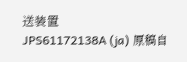送装置
JPS61172138A (ja) 原稿自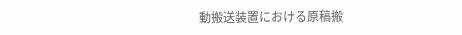動搬送装置における原稿搬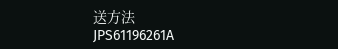送方法
JPS61196261A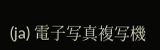(ja) 電子写真複写機